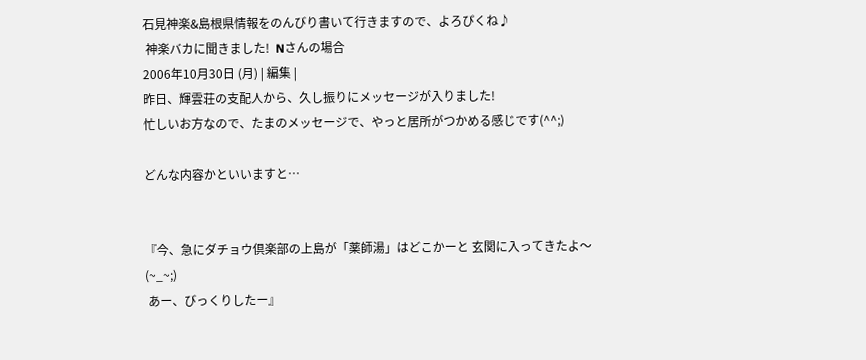石見神楽&島根県情報をのんびり書いて行きますので、よろぴくね♪
 神楽バカに聞きました!  Nさんの場合
2006年10月30日 (月) | 編集 |
昨日、輝雲荘の支配人から、久し振りにメッセージが入りました!
忙しいお方なので、たまのメッセージで、やっと居所がつかめる感じです(^^;)

どんな内容かといいますと…


『今、急にダチョウ倶楽部の上島が「薬師湯」はどこかーと 玄関に入ってきたよ〜(~_~;)
 あー、びっくりしたー』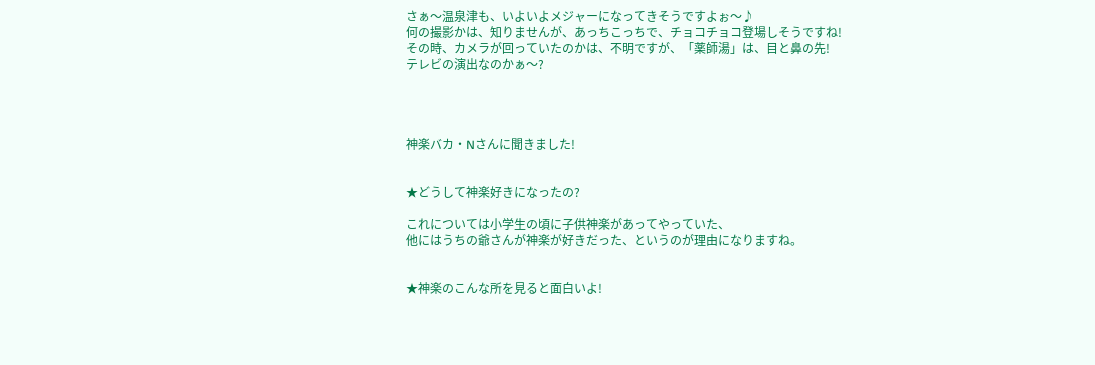さぁ〜温泉津も、いよいよメジャーになってきそうですよぉ〜♪
何の撮影かは、知りませんが、あっちこっちで、チョコチョコ登場しそうですね!
その時、カメラが回っていたのかは、不明ですが、「薬師湯」は、目と鼻の先!
テレビの演出なのかぁ〜?




神楽バカ・Nさんに聞きました!


★どうして神楽好きになったの?

これについては小学生の頃に子供神楽があってやっていた、
他にはうちの爺さんが神楽が好きだった、というのが理由になりますね。


★神楽のこんな所を見ると面白いよ!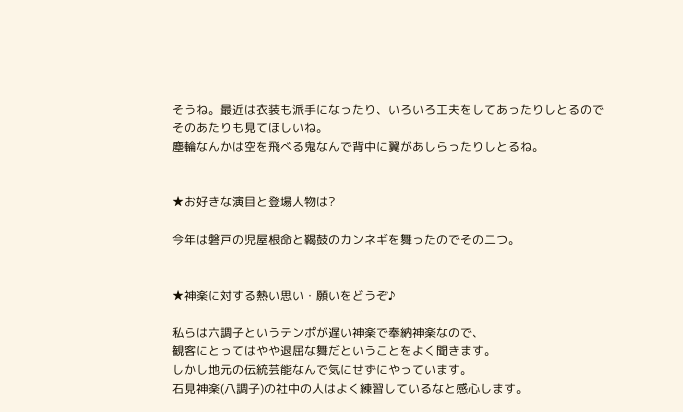そうね。最近は衣装も派手になったり、いろいろ工夫をしてあったりしとるので
そのあたりも見てほしいね。
塵輪なんかは空を飛べる鬼なんで背中に翼があしらったりしとるね。


★お好きな演目と登場人物は?

今年は磐戸の児屋根命と鞨鼓のカンネギを舞ったのでその二つ。


★神楽に対する熱い思い・願いをどうぞ♪

私らは六調子というテンポが遅い神楽で奉納神楽なので、
観客にとってはやや退屈な舞だということをよく聞きます。
しかし地元の伝統芸能なんで気にせずにやっています。
石見神楽(八調子)の社中の人はよく練習しているなと感心します。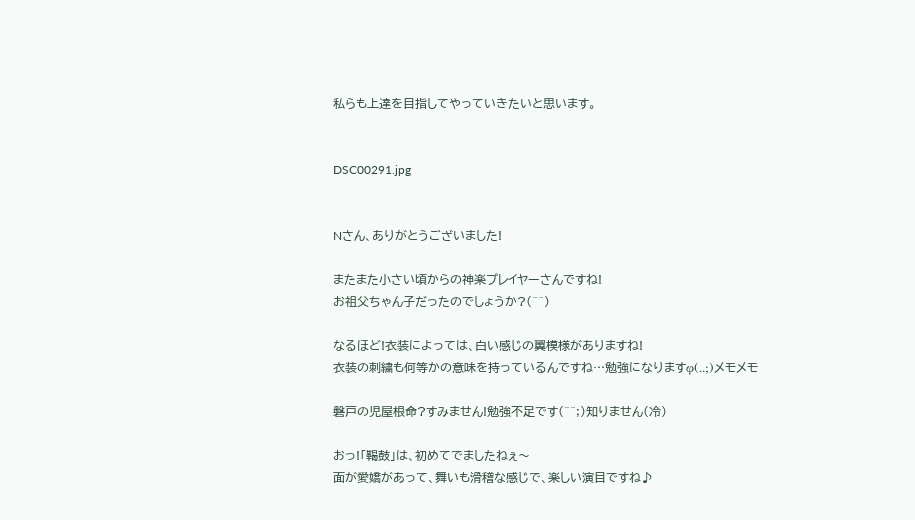私らも上達を目指してやっていきたいと思います。


DSC00291.jpg


Nさん、ありがとうございました!

またまた小さい頃からの神楽プレイヤーさんですね!
お祖父ちゃん子だったのでしょうか?(^^)

なるほど!衣装によっては、白い感じの翼模様がありますね!
衣装の刺繍も何等かの意味を持っているんですね…勉強になりますφ(..;)メモメモ

磐戸の児屋根命?すみません!勉強不足です(^^;)知りません(冷)

おっ!「鞨鼓」は、初めてでましたねぇ〜
面が愛嬌があって、舞いも滑稽な感じで、楽しい演目ですね♪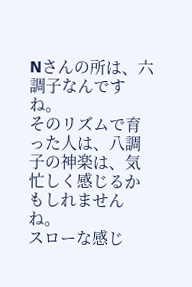Nさんの所は、六調子なんですね。
そのリズムで育った人は、八調子の神楽は、気忙しく感じるかもしれませんね。
スローな感じ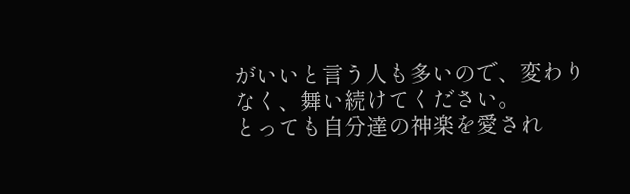がいいと言う人も多いので、変わりなく、舞い続けてください。
とっても自分達の神楽を愛され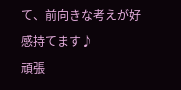て、前向きな考えが好感持てます♪
頑張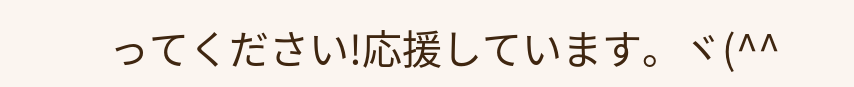ってください!応援しています。ヾ(^^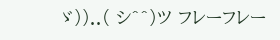ゞ))..( シ^^)ツ フレーフレー